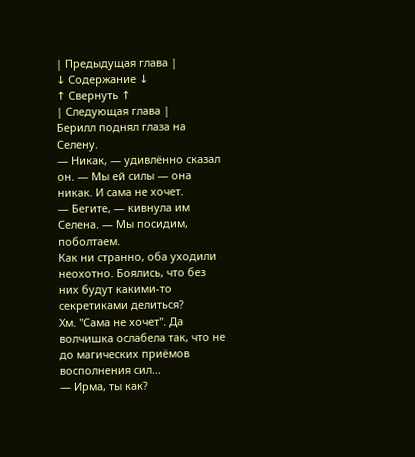| Предыдущая глава |
↓ Содержание ↓
↑ Свернуть ↑
| Следующая глава |
Берилл поднял глаза на Селену.
— Никак, — удивлённо сказал он. — Мы ей силы — она никак. И сама не хочет.
— Бегите, — кивнула им Селена. — Мы посидим, поболтаем.
Как ни странно, оба уходили неохотно. Боялись, что без них будут какими-то секретиками делиться?
Хм. "Сама не хочет". Да волчишка ослабела так, что не до магических приёмов восполнения сил...
— Ирма, ты как?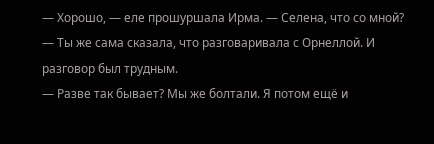— Хорошо, — еле прошуршала Ирма. — Селена, что со мной?
— Ты же сама сказала, что разговаривала с Орнеллой. И разговор был трудным.
— Разве так бывает? Мы же болтали. Я потом ещё и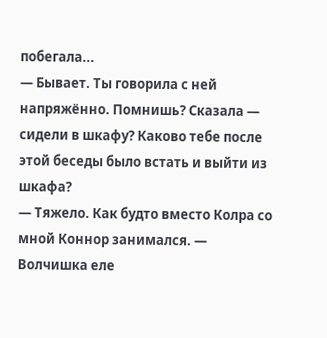побегала...
— Бывает. Ты говорила с ней напряжённо. Помнишь? Сказала — сидели в шкафу? Каково тебе после этой беседы было встать и выйти из шкафа?
— Тяжело. Как будто вместо Колра со мной Коннор занимался. — Волчишка еле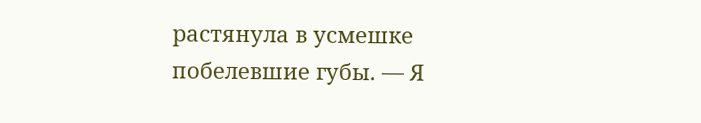растянула в усмешке побелевшие губы. — Я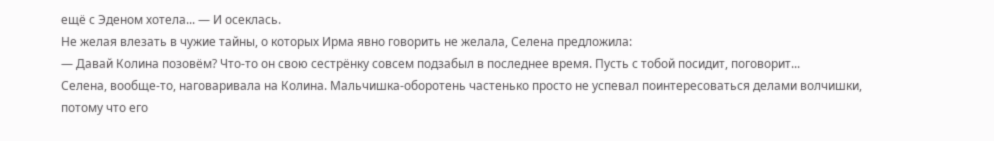ещё с Эденом хотела... — И осеклась.
Не желая влезать в чужие тайны, о которых Ирма явно говорить не желала, Селена предложила:
— Давай Колина позовём? Что-то он свою сестрёнку совсем подзабыл в последнее время. Пусть с тобой посидит, поговорит...
Селена, вообще-то, наговаривала на Колина. Мальчишка-оборотень частенько просто не успевал поинтересоваться делами волчишки, потому что его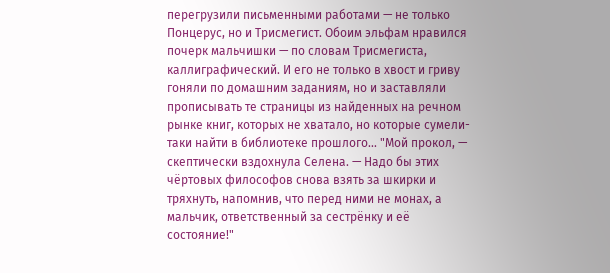перегрузили письменными работами — не только Понцерус, но и Трисмегист. Обоим эльфам нравился почерк мальчишки — по словам Трисмегиста, каллиграфический. И его не только в хвост и гриву гоняли по домашним заданиям, но и заставляли прописывать те страницы из найденных на речном рынке книг, которых не хватало, но которые сумели-таки найти в библиотеке прошлого... "Мой прокол, — скептически вздохнула Селена. — Надо бы этих чёртовых философов снова взять за шкирки и тряхнуть, напомнив, что перед ними не монах, а мальчик, ответственный за сестрёнку и её состояние!"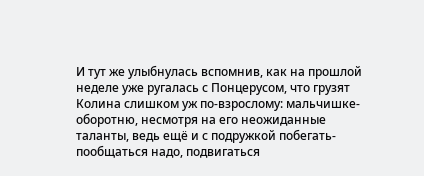И тут же улыбнулась вспомнив, как на прошлой неделе уже ругалась с Понцерусом, что грузят Колина слишком уж по-взрослому: мальчишке-оборотню, несмотря на его неожиданные таланты, ведь ещё и с подружкой побегать-пообщаться надо, подвигаться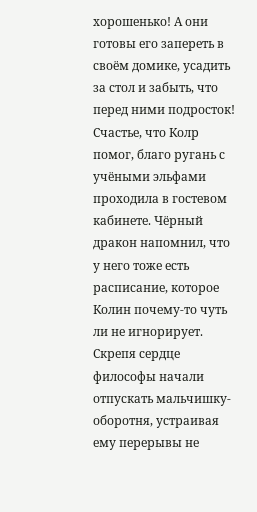хорошенько! А они готовы его запереть в своём домике, усадить за стол и забыть, что перед ними подросток! Счастье, что Колр помог, благо ругань с учёными эльфами проходила в гостевом кабинете. Чёрный дракон напомнил, что у него тоже есть расписание, которое Колин почему-то чуть ли не игнорирует. Скрепя сердце философы начали отпускать мальчишку-оборотня, устраивая ему перерывы не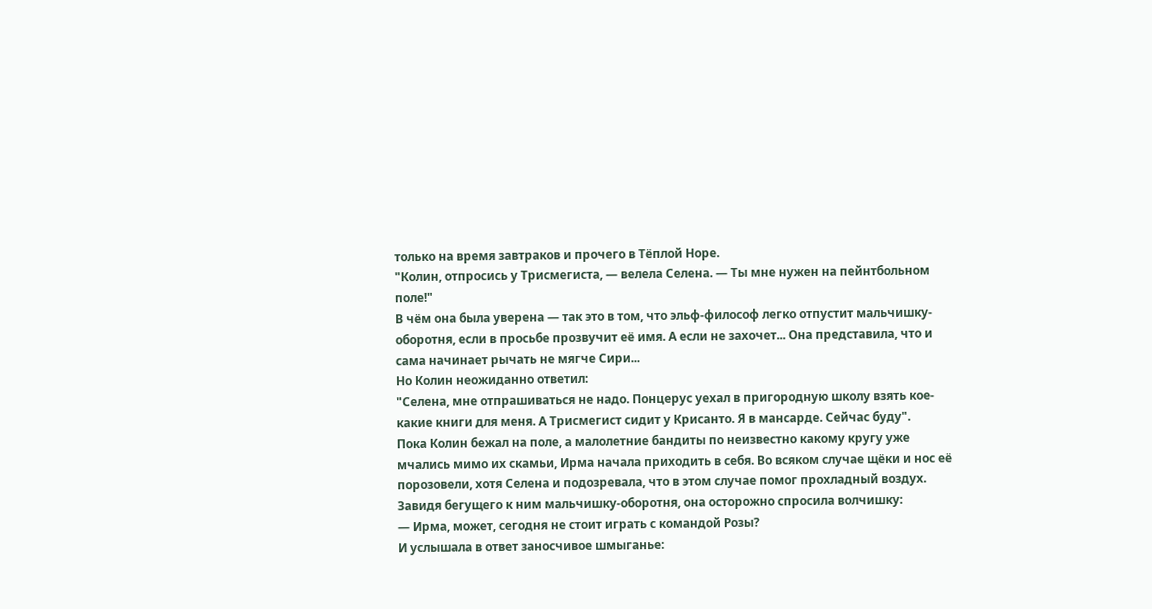только на время завтраков и прочего в Тёплой Норе.
"Колин, отпросись у Трисмегиста, — велела Селена. — Ты мне нужен на пейнтбольном поле!"
В чём она была уверена — так это в том, что эльф-философ легко отпустит мальчишку-оборотня, если в просьбе прозвучит её имя. А если не захочет... Она представила, что и сама начинает рычать не мягче Сири...
Но Колин неожиданно ответил:
"Селена, мне отпрашиваться не надо. Понцерус уехал в пригородную школу взять кое-какие книги для меня. А Трисмегист сидит у Крисанто. Я в мансарде. Сейчас буду".
Пока Колин бежал на поле, а малолетние бандиты по неизвестно какому кругу уже мчались мимо их скамьи, Ирма начала приходить в себя. Во всяком случае щёки и нос её порозовели, хотя Селена и подозревала, что в этом случае помог прохладный воздух. Завидя бегущего к ним мальчишку-оборотня, она осторожно спросила волчишку:
— Ирма, может, сегодня не стоит играть с командой Розы?
И услышала в ответ заносчивое шмыганье: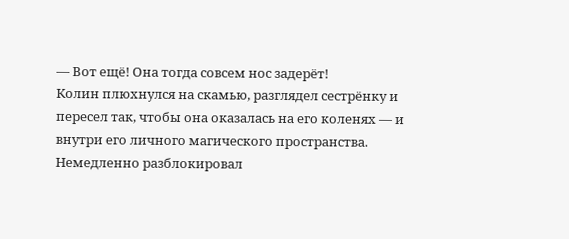— Вот ещё! Она тогда совсем нос задерёт!
Колин плюхнулся на скамью, разглядел сестрёнку и пересел так, чтобы она оказалась на его коленях — и внутри его личного магического пространства. Немедленно разблокировал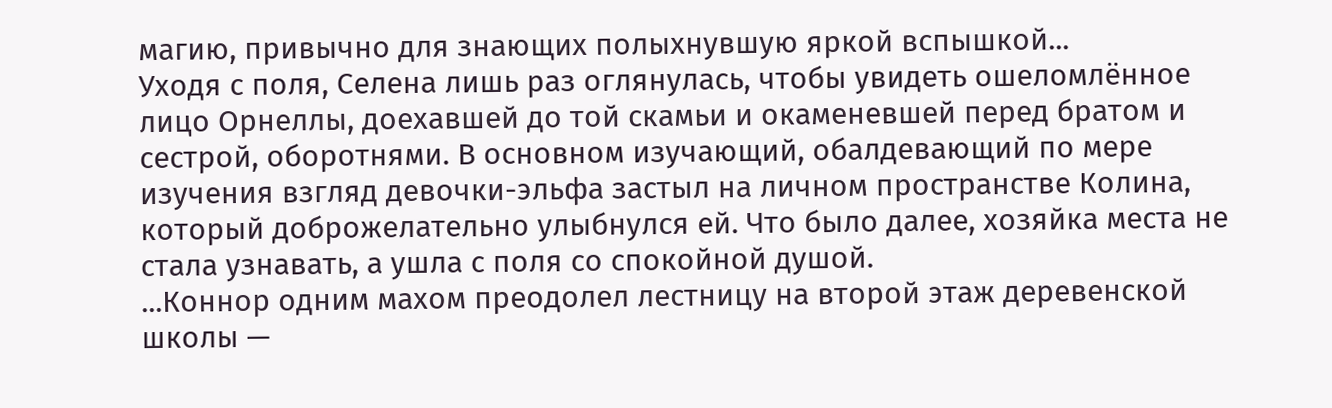магию, привычно для знающих полыхнувшую яркой вспышкой...
Уходя с поля, Селена лишь раз оглянулась, чтобы увидеть ошеломлённое лицо Орнеллы, доехавшей до той скамьи и окаменевшей перед братом и сестрой, оборотнями. В основном изучающий, обалдевающий по мере изучения взгляд девочки-эльфа застыл на личном пространстве Колина, который доброжелательно улыбнулся ей. Что было далее, хозяйка места не стала узнавать, а ушла с поля со спокойной душой.
...Коннор одним махом преодолел лестницу на второй этаж деревенской школы —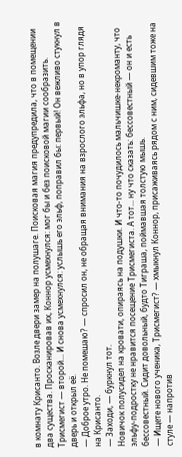в комнату Крисанто. Возле двери замер на полушаге. Поисковая магия предупредила, что в помещении два существа. Просканировав их, Коннор усмехнулся: мог бы и без поисковой магии сообразить. Трисмегист — второй... И снова усмехнулся: услышь его эльф, поправил бы: первый! Он вежливо стукнул в дверь и открыл её.
— Доброе утро. Не помешаю? — спросил он, не обращая внимания на взрослого эльфа, но в упор глядя на Крисанто.
— Заходи, — буркнул тот.
Новичок полусидел на кровати, опираясь на подушки. И что-то почудилось мальчишке-некроманту, что эльфу-подростку не нравится посещение Трисмегиста. А тот... ну что сказать: бессовестный — он и есть бессовестный. Сидит довольный, будто Тиграша, поймавшая толстую мышь.
— Ищете нового ученика, Трисмегист? — хмыкнул Коннор, присаживаясь рядом с ним, сидевшим тоже на стуле — напротив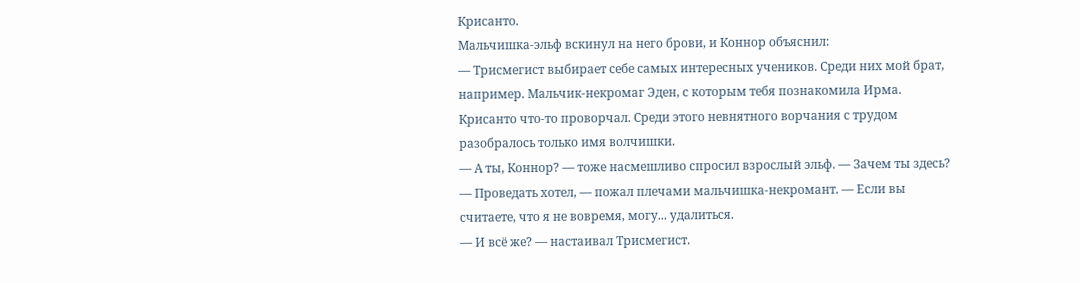Крисанто.
Мальчишка-эльф вскинул на него брови, и Коннор объяснил:
— Трисмегист выбирает себе самых интересных учеников. Среди них мой брат, например. Мальчик-некромаг Эден, с которым тебя познакомила Ирма.
Крисанто что-то проворчал. Среди этого невнятного ворчания с трудом разобралось только имя волчишки.
— А ты, Коннор? — тоже насмешливо спросил взрослый эльф. — Зачем ты здесь?
— Проведать хотел, — пожал плечами мальчишка-некромант. — Если вы считаете, что я не вовремя, могу... удалиться.
— И всё же? — настаивал Трисмегист.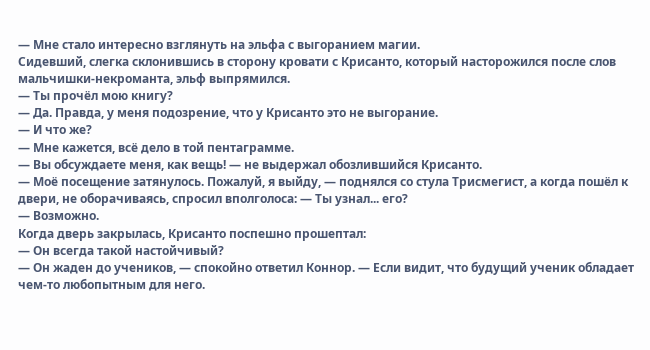— Мне стало интересно взглянуть на эльфа с выгоранием магии.
Сидевший, слегка склонившись в сторону кровати с Крисанто, который насторожился после слов мальчишки-некроманта, эльф выпрямился.
— Ты прочёл мою книгу?
— Да. Правда, у меня подозрение, что у Крисанто это не выгорание.
— И что же?
— Мне кажется, всё дело в той пентаграмме.
— Вы обсуждаете меня, как вещь! — не выдержал обозлившийся Крисанто.
— Моё посещение затянулось. Пожалуй, я выйду, — поднялся со стула Трисмегист, а когда пошёл к двери, не оборачиваясь, спросил вполголоса: — Ты узнал... его?
— Возможно.
Когда дверь закрылась, Крисанто поспешно прошептал:
— Он всегда такой настойчивый?
— Он жаден до учеников, — спокойно ответил Коннор. — Если видит, что будущий ученик обладает чем-то любопытным для него.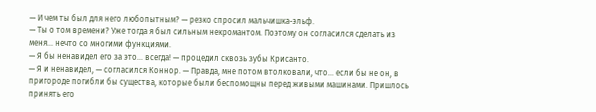— И чем ты был для него любопытным? — резко спросил мальчишка-эльф.
— Ты о том времени? Уже тогда я был сильным некромантом. Поэтому он согласился сделать из меня... нечто со многими функциями.
— Я бы ненавидел его за это... всегда! — процедил сквозь зубы Крисанто.
— Я и ненавидел, — согласился Коннор. — Правда, мне потом втолковали, что... если бы не он, в пригороде погибли бы существа, которые были беспомощны перед живыми машинами. Пришлось принять его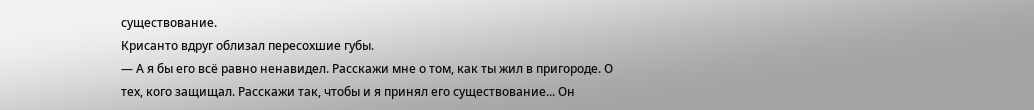существование.
Крисанто вдруг облизал пересохшие губы.
— А я бы его всё равно ненавидел. Расскажи мне о том, как ты жил в пригороде. О тех, кого защищал. Расскажи так, чтобы и я принял его существование... Он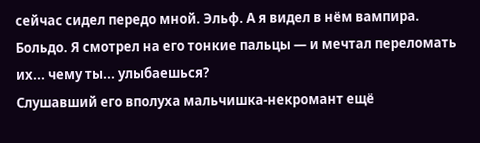сейчас сидел передо мной. Эльф. А я видел в нём вампира. Больдо. Я смотрел на его тонкие пальцы — и мечтал переломать их... чему ты... улыбаешься?
Слушавший его вполуха мальчишка-некромант ещё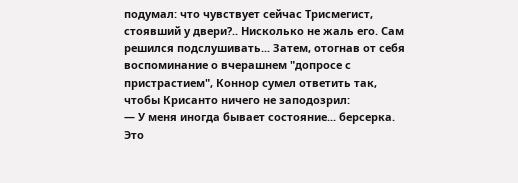подумал: что чувствует сейчас Трисмегист, стоявший у двери?.. Нисколько не жаль его. Сам решился подслушивать... Затем, отогнав от себя воспоминание о вчерашнем "допросе с пристрастием", Коннор сумел ответить так, чтобы Крисанто ничего не заподозрил:
— У меня иногда бывает состояние... берсерка. Это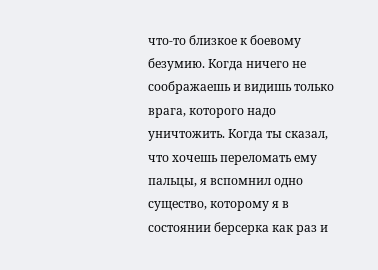что-то близкое к боевому безумию. Когда ничего не соображаешь и видишь только врага, которого надо уничтожить. Когда ты сказал, что хочешь переломать ему пальцы, я вспомнил одно существо, которому я в состоянии берсерка как раз и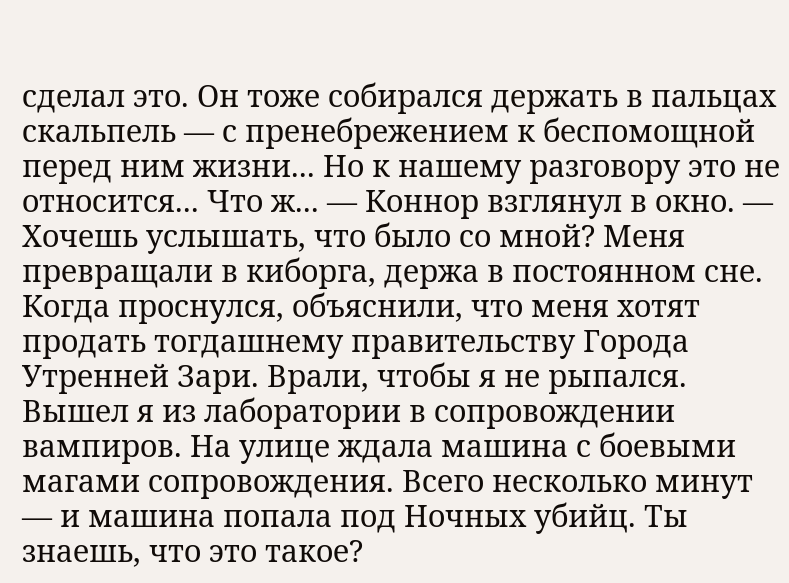сделал это. Он тоже собирался держать в пальцах скальпель — с пренебрежением к беспомощной перед ним жизни... Но к нашему разговору это не относится... Что ж... — Коннор взглянул в окно. — Хочешь услышать, что было со мной? Меня превращали в киборга, держа в постоянном сне. Когда проснулся, объяснили, что меня хотят продать тогдашнему правительству Города Утренней Зари. Врали, чтобы я не рыпался. Вышел я из лаборатории в сопровождении вампиров. На улице ждала машина с боевыми магами сопровождения. Всего несколько минут — и машина попала под Ночных убийц. Ты знаешь, что это такое?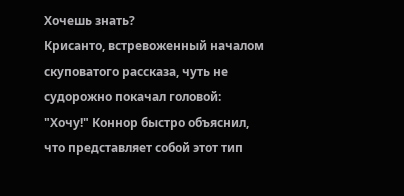Хочешь знать?
Крисанто, встревоженный началом скуповатого рассказа, чуть не судорожно покачал головой: "Хочу!" Коннор быстро объяснил, что представляет собой этот тип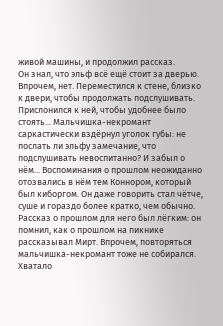живой машины, и продолжил рассказ.
Он знал, что эльф всё ещё стоит за дверью. Впрочем, нет. Переместился к стене, близко к двери, чтобы продолжать подслушивать. Прислонился к ней, чтобы удобнее было стоять... Мальчишка-некромант саркастически вздёрнул уголок губы: не послать ли эльфу замечание, что подслушивать невоспитанно? И забыл о нём... Воспоминания о прошлом неожиданно отозвались в нём тем Коннором, который был киборгом. Он даже говорить стал чётче, суше и гораздо более кратко, чем обычно. Рассказ о прошлом для него был лёгким: он помнил, как о прошлом на пикнике рассказывал Мирт. Впрочем, повторяться мальчишка-некромант тоже не собирался. Хватало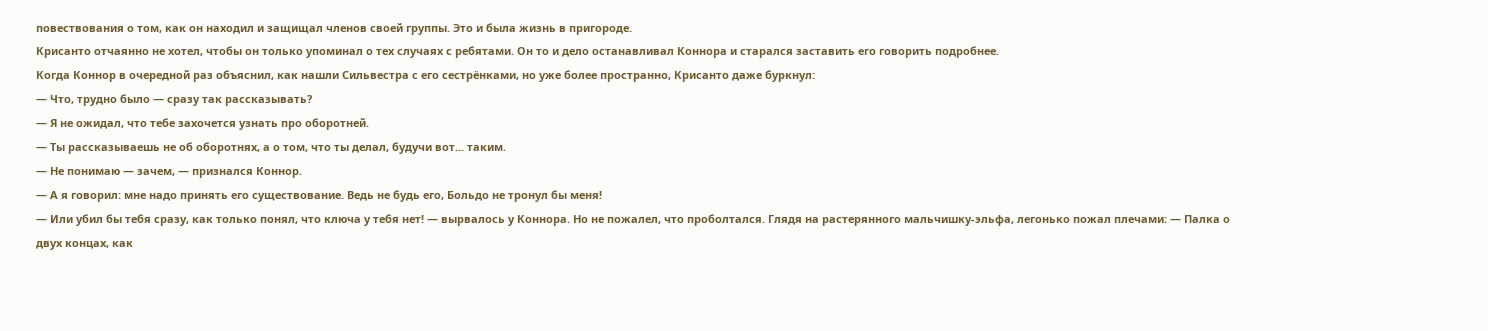повествования о том, как он находил и защищал членов своей группы. Это и была жизнь в пригороде.
Крисанто отчаянно не хотел, чтобы он только упоминал о тех случаях с ребятами. Он то и дело останавливал Коннора и старался заставить его говорить подробнее.
Когда Коннор в очередной раз объяснил, как нашли Сильвестра с его сестрёнками, но уже более пространно, Крисанто даже буркнул:
— Что, трудно было — сразу так рассказывать?
— Я не ожидал, что тебе захочется узнать про оборотней.
— Ты рассказываешь не об оборотнях, а о том, что ты делал, будучи вот... таким.
— Не понимаю — зачем, — признался Коннор.
— А я говорил: мне надо принять его существование. Ведь не будь его, Больдо не тронул бы меня!
— Или убил бы тебя сразу, как только понял, что ключа у тебя нет! — вырвалось у Коннора. Но не пожалел, что проболтался. Глядя на растерянного мальчишку-эльфа, легонько пожал плечами: — Палка о двух концах, как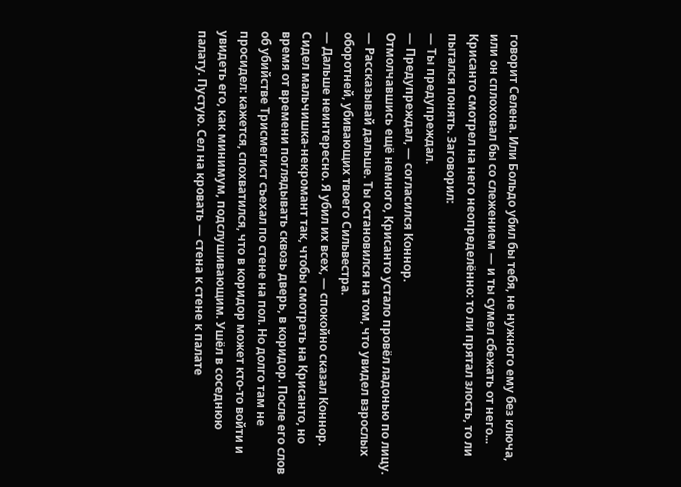говорит Селена. Или Больдо убил бы тебя, не нужного ему без ключа, или он сплоховал бы со слежением — и ты сумел сбежать от него...
Крисанто смотрел на него неопределённо: то ли прятал злость, то ли пытался понять. Заговорил:
— Ты предупреждал.
— Предупреждал, — согласился Коннор.
Отмолчавшись ещё немного, Крисанто устало провёл ладонью по лицу.
— Рассказывай дальше. Ты остановился на том, что увидел взрослых оборотней, убивающих твоего Сильвестра.
— Дальше неинтересно. Я убил их всех, — спокойно сказал Коннор.
Сидел мальчишка-некромант так, чтобы смотреть на Крисанто, но время от времени поглядывать сквозь дверь, в коридор. После его слов об убийстве Трисмегист съехал по стене на пол. Но долго там не просидел: кажется, спохватился, что в коридор может кто-то войти и увидеть его, как минимум, подслушивающим. Ушёл в соседнюю палату. Пустую. Сел на кровать — стена к стене к палате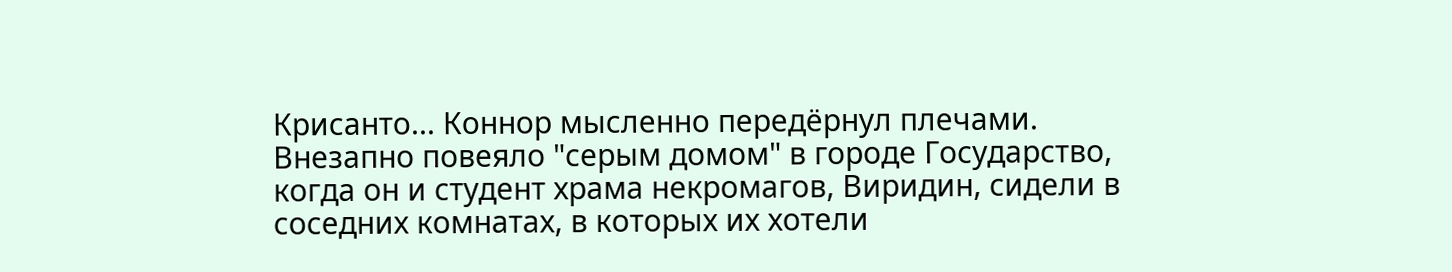Крисанто... Коннор мысленно передёрнул плечами. Внезапно повеяло "серым домом" в городе Государство, когда он и студент храма некромагов, Виридин, сидели в соседних комнатах, в которых их хотели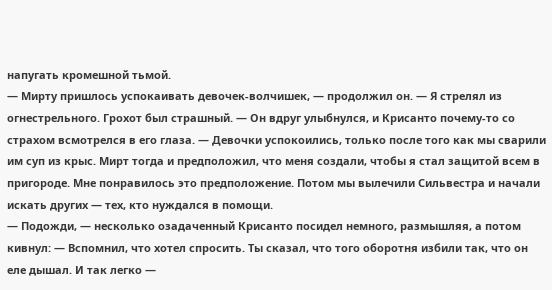напугать кромешной тьмой.
— Мирту пришлось успокаивать девочек-волчишек, — продолжил он. — Я стрелял из огнестрельного. Грохот был страшный. — Он вдруг улыбнулся, и Крисанто почему-то со страхом всмотрелся в его глаза. — Девочки успокоились, только после того как мы сварили им суп из крыс. Мирт тогда и предположил, что меня создали, чтобы я стал защитой всем в пригороде. Мне понравилось это предположение. Потом мы вылечили Сильвестра и начали искать других — тех, кто нуждался в помощи.
— Подожди, — несколько озадаченный Крисанто посидел немного, размышляя, а потом кивнул: — Вспомнил, что хотел спросить. Ты сказал, что того оборотня избили так, что он еле дышал. И так легко —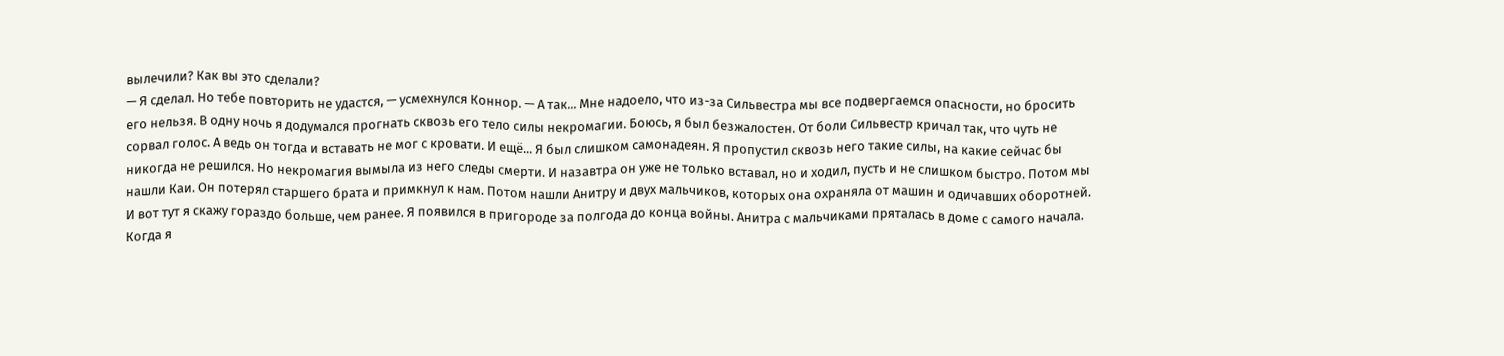вылечили? Как вы это сделали?
— Я сделал. Но тебе повторить не удастся, — усмехнулся Коннор. — А так... Мне надоело, что из-за Сильвестра мы все подвергаемся опасности, но бросить его нельзя. В одну ночь я додумался прогнать сквозь его тело силы некромагии. Боюсь, я был безжалостен. От боли Сильвестр кричал так, что чуть не сорвал голос. А ведь он тогда и вставать не мог с кровати. И ещё... Я был слишком самонадеян. Я пропустил сквозь него такие силы, на какие сейчас бы никогда не решился. Но некромагия вымыла из него следы смерти. И назавтра он уже не только вставал, но и ходил, пусть и не слишком быстро. Потом мы нашли Каи. Он потерял старшего брата и примкнул к нам. Потом нашли Анитру и двух мальчиков, которых она охраняла от машин и одичавших оборотней. И вот тут я скажу гораздо больше, чем ранее. Я появился в пригороде за полгода до конца войны. Анитра с мальчиками пряталась в доме с самого начала. Когда я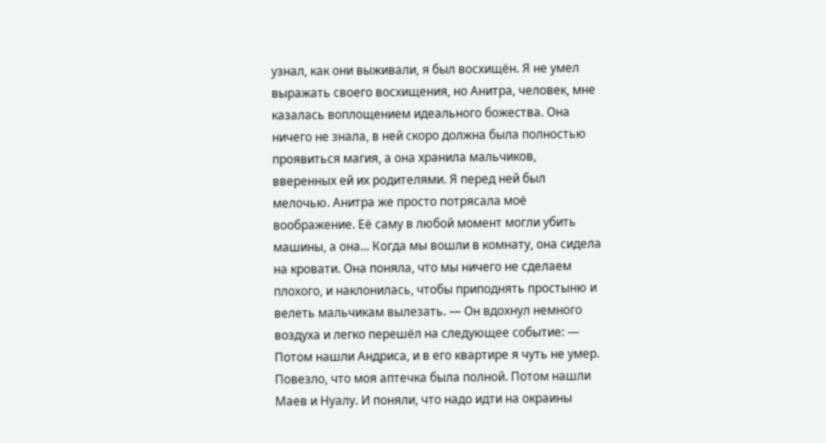узнал, как они выживали, я был восхищён. Я не умел выражать своего восхищения, но Анитра, человек, мне казалась воплощением идеального божества. Она ничего не знала, в ней скоро должна была полностью проявиться магия, а она хранила мальчиков, вверенных ей их родителями. Я перед ней был мелочью. Анитра же просто потрясала моё воображение. Её саму в любой момент могли убить машины, а она... Когда мы вошли в комнату, она сидела на кровати. Она поняла, что мы ничего не сделаем плохого, и наклонилась, чтобы приподнять простыню и велеть мальчикам вылезать. — Он вдохнул немного воздуха и легко перешёл на следующее событие: — Потом нашли Андриса, и в его квартире я чуть не умер. Повезло, что моя аптечка была полной. Потом нашли Маев и Нуалу. И поняли, что надо идти на окраины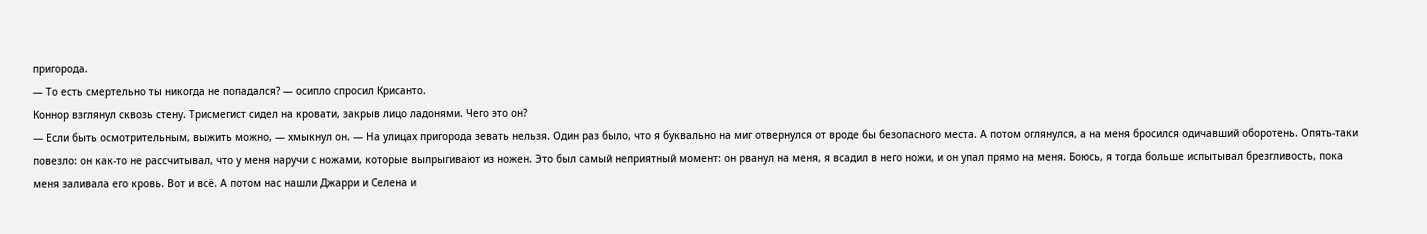пригорода.
— То есть смертельно ты никогда не попадался? — осипло спросил Крисанто.
Коннор взглянул сквозь стену. Трисмегист сидел на кровати, закрыв лицо ладонями. Чего это он?
— Если быть осмотрительным, выжить можно, — хмыкнул он. — На улицах пригорода зевать нельзя. Один раз было, что я буквально на миг отвернулся от вроде бы безопасного места. А потом оглянулся, а на меня бросился одичавший оборотень. Опять-таки повезло: он как-то не рассчитывал, что у меня наручи с ножами, которые выпрыгивают из ножен. Это был самый неприятный момент: он рванул на меня, я всадил в него ножи, и он упал прямо на меня. Боюсь, я тогда больше испытывал брезгливость, пока меня заливала его кровь. Вот и всё. А потом нас нашли Джарри и Селена и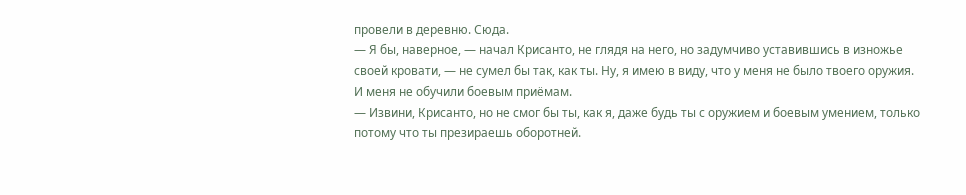провели в деревню. Сюда.
— Я бы, наверное, — начал Крисанто, не глядя на него, но задумчиво уставившись в изножье своей кровати, — не сумел бы так, как ты. Ну, я имею в виду, что у меня не было твоего оружия. И меня не обучили боевым приёмам.
— Извини, Крисанто, но не смог бы ты, как я, даже будь ты с оружием и боевым умением, только потому что ты презираешь оборотней.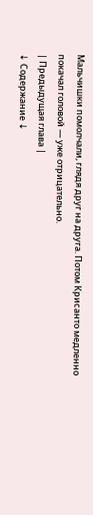Мальчишки помолчали, глядя друг на друга. Потом Крисанто медленно покачал головой — уже отрицательно.
| Предыдущая глава |
↓ Содержание ↓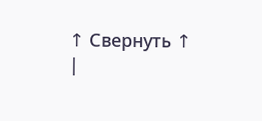↑ Свернуть ↑
|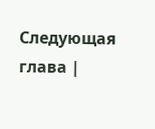Следующая глава |